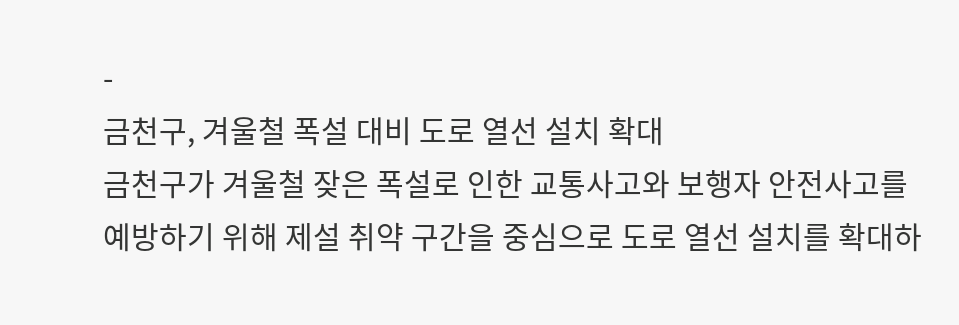-
금천구, 겨울철 폭설 대비 도로 열선 설치 확대
금천구가 겨울철 잦은 폭설로 인한 교통사고와 보행자 안전사고를 예방하기 위해 제설 취약 구간을 중심으로 도로 열선 설치를 확대하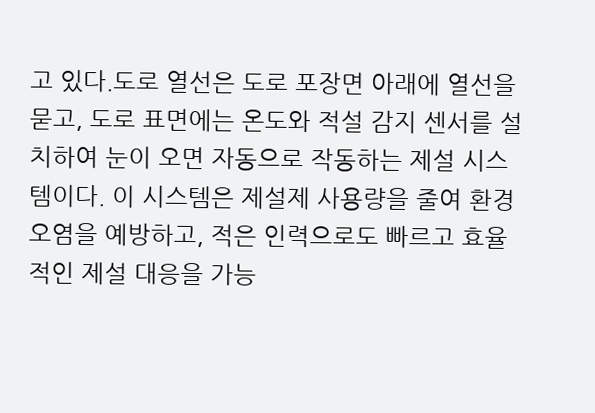고 있다.도로 열선은 도로 포장면 아래에 열선을 묻고, 도로 표면에는 온도와 적설 감지 센서를 설치하여 눈이 오면 자동으로 작동하는 제설 시스템이다. 이 시스템은 제설제 사용량을 줄여 환경 오염을 예방하고, 적은 인력으로도 빠르고 효율적인 제설 대응을 가능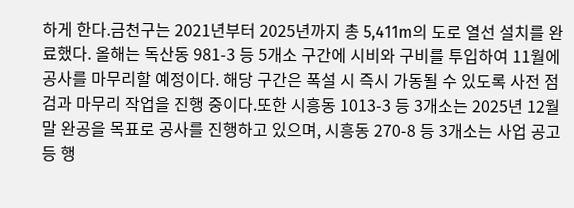하게 한다.금천구는 2021년부터 2025년까지 총 5,411m의 도로 열선 설치를 완료했다. 올해는 독산동 981-3 등 5개소 구간에 시비와 구비를 투입하여 11월에 공사를 마무리할 예정이다. 해당 구간은 폭설 시 즉시 가동될 수 있도록 사전 점검과 마무리 작업을 진행 중이다.또한 시흥동 1013-3 등 3개소는 2025년 12월 말 완공을 목표로 공사를 진행하고 있으며, 시흥동 270-8 등 3개소는 사업 공고 등 행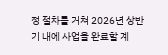정 절차를 거쳐 2026년 상반기 내에 사업을 완료할 계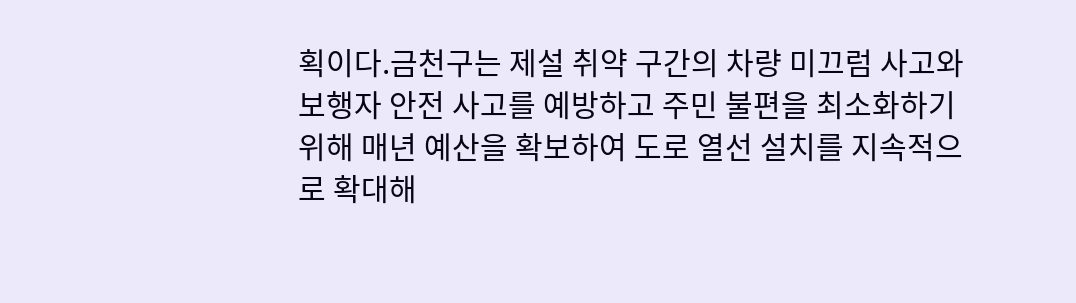획이다.금천구는 제설 취약 구간의 차량 미끄럼 사고와 보행자 안전 사고를 예방하고 주민 불편을 최소화하기 위해 매년 예산을 확보하여 도로 열선 설치를 지속적으로 확대해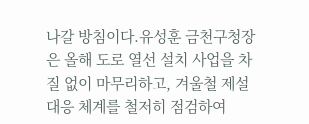나갈 방침이다.유성훈 금천구청장은 올해 도로 열선 설치 사업을 차질 없이 마무리하고, 겨울철 제설 대응 체계를 철저히 점검하여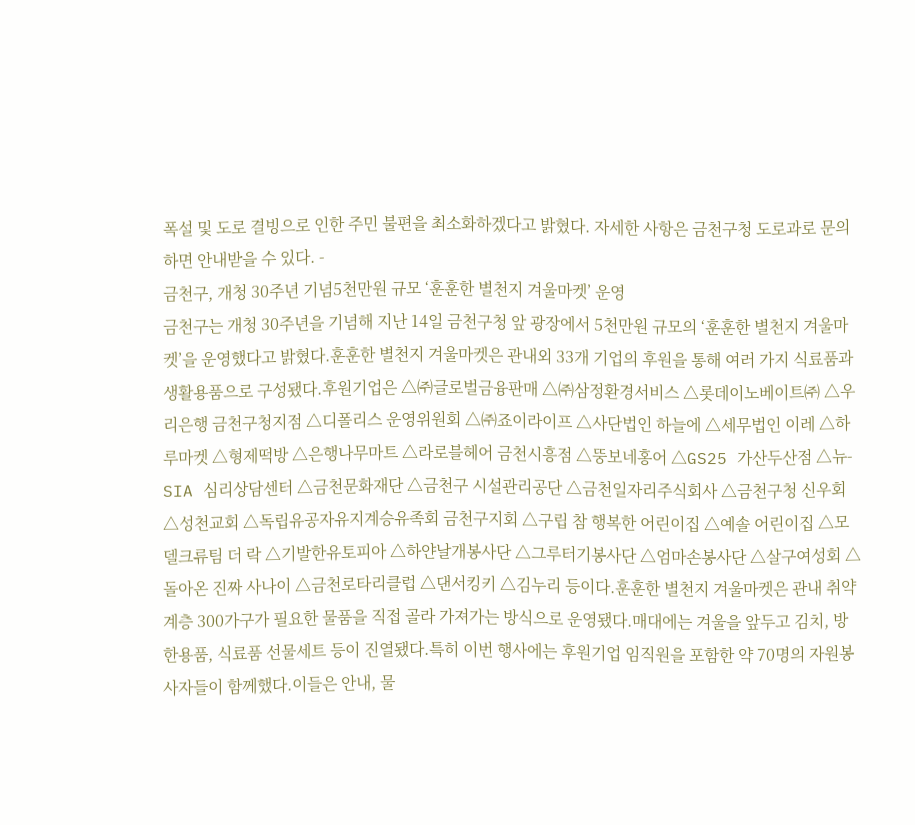폭설 및 도로 결빙으로 인한 주민 불편을 최소화하겠다고 밝혔다. 자세한 사항은 금천구청 도로과로 문의하면 안내받을 수 있다. -
금천구, 개청 30주년 기념5천만원 규모 ‘훈훈한 별천지 겨울마켓’ 운영
금천구는 개청 30주년을 기념해 지난 14일 금천구청 앞 광장에서 5천만원 규모의 ‘훈훈한 별천지 겨울마켓’을 운영했다고 밝혔다.훈훈한 별천지 겨울마켓은 관내외 33개 기업의 후원을 통해 여러 가지 식료품과 생활용품으로 구성됐다.후원기업은 △㈜글로벌금융판매 △㈜삼정환경서비스 △롯데이노베이트㈜ △우리은행 금천구청지점 △디폴리스 운영위원회 △㈜죠이라이프 △사단법인 하늘에 △세무법인 이레 △하루마켓 △형제떡방 △은행나무마트 △라로블헤어 금천시흥점 △뚱보네홍어 △GS25 가산두산점 △뉴-SIA 심리상담센터 △금천문화재단 △금천구 시설관리공단 △금천일자리주식회사 △금천구청 신우회 △성천교회 △독립유공자유지계승유족회 금천구지회 △구립 참 행복한 어린이집 △예솔 어린이집 △모델크류팀 더 락 △기발한유토피아 △하얀날개봉사단 △그루터기봉사단 △엄마손봉사단 △살구여성회 △돌아온 진짜 사나이 △금천로타리클럽 △댄서킹키 △김누리 등이다.훈훈한 별천지 겨울마켓은 관내 취약계층 300가구가 필요한 물품을 직접 골라 가져가는 방식으로 운영됐다.매대에는 겨울을 앞두고 김치, 방한용품, 식료품 선물세트 등이 진열됐다.특히 이번 행사에는 후원기업 임직원을 포함한 약 70명의 자원봉사자들이 함께했다.이들은 안내, 물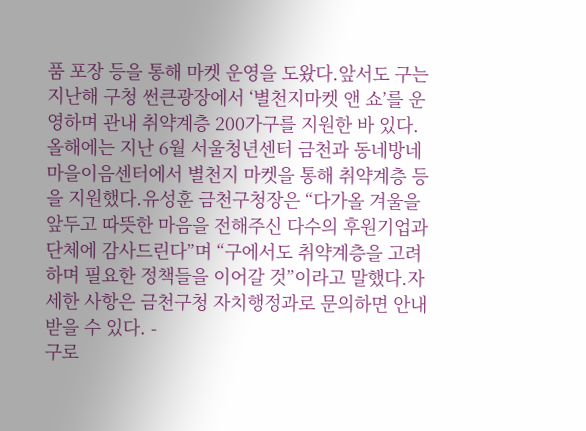품 포장 등을 통해 마켓 운영을 도왔다.앞서도 구는 지난해 구청 썬큰광장에서 ‘별천지마켓 앤 쇼’를 운영하며 관내 취약계층 200가구를 지원한 바 있다.올해에는 지난 6월 서울청년센터 금천과 동네방네마을이음센터에서 별천지 마켓을 통해 취약계층 등을 지원했다.유성훈 금천구청장은 “다가올 겨울을 앞두고 따뜻한 마음을 전해주신 다수의 후원기업과 단체에 감사드린다”며 “구에서도 취약계층을 고려하며 필요한 정책들을 이어갈 것”이라고 말했다.자세한 사항은 금천구청 자치행정과로 문의하면 안내받을 수 있다. -
구로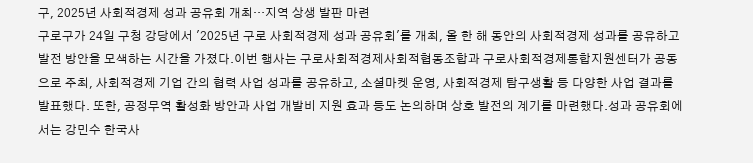구, 2025년 사회적경제 성과 공유회 개최…지역 상생 발판 마련
구로구가 24일 구청 강당에서 '2025년 구로 사회적경제 성과 공유회'를 개최, 올 한 해 동안의 사회적경제 성과를 공유하고 발전 방안을 모색하는 시간을 가졌다.이번 행사는 구로사회적경제사회적협동조합과 구로사회적경제통합지원센터가 공동으로 주최, 사회적경제 기업 간의 협력 사업 성과를 공유하고, 소셜마켓 운영, 사회적경제 탐구생활 등 다양한 사업 결과를 발표했다. 또한, 공정무역 활성화 방안과 사업 개발비 지원 효과 등도 논의하며 상호 발전의 계기를 마련했다.성과 공유회에서는 강민수 한국사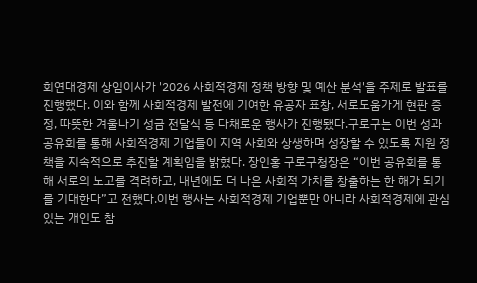회연대경제 상임이사가 '2026 사회적경제 정책 방향 및 예산 분석'을 주제로 발표를 진행했다. 이와 함께 사회적경제 발전에 기여한 유공자 표창, 서로도움가게 현판 증정, 따뜻한 겨울나기 성금 전달식 등 다채로운 행사가 진행됐다.구로구는 이번 성과 공유회를 통해 사회적경제 기업들이 지역 사회와 상생하며 성장할 수 있도록 지원 정책을 지속적으로 추진할 계획임을 밝혔다. 장인홍 구로구청장은 “이번 공유회를 통해 서로의 노고를 격려하고, 내년에도 더 나은 사회적 가치를 창출하는 한 해가 되기를 기대한다”고 전했다.이번 행사는 사회적경제 기업뿐만 아니라 사회적경제에 관심 있는 개인도 참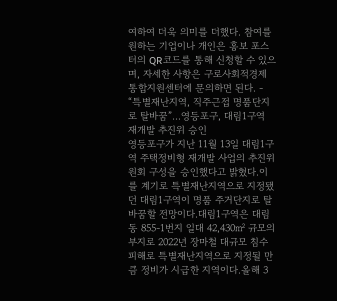여하여 더욱 의미를 더했다. 참여를 원하는 기업이나 개인은 홍보 포스터의 QR코드를 통해 신청할 수 있으며, 자세한 사항은 구로사회적경제통합지원센터에 문의하면 된다. -
“특별재난지역, 직주근접 명품단지로 탈바꿈”…영등포구, 대림1구역 재개발 추진위 승인
영등포구가 지난 11월 13일 대림1구역 주택정비형 재개발 사업의 추진위원회 구성을 승인했다고 밝혔다.이를 계기로 특별재난지역으로 지정됐던 대림1구역이 명품 주거단지로 탈바꿈할 전망이다.대림1구역은 대림동 855-1번지 일대 42,430㎡ 규모의 부지로 2022년 장마철 대규모 침수 피해로 특별재난지역으로 지정될 만큼 정비가 시급한 지역이다.올해 3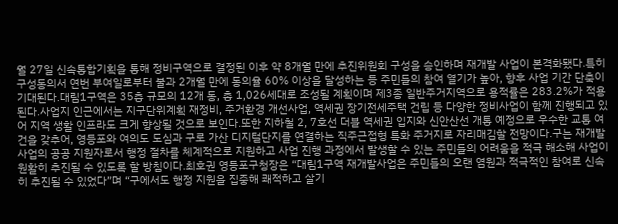월 27일 신속통합기획을 통해 정비구역으로 결정된 이후 약 8개월 만에 추진위원회 구성을 승인하며 재개발 사업이 본격화됐다.특히 구성동의서 연번 부여일로부터 불과 2개월 만에 동의율 60% 이상을 달성하는 등 주민들의 참여 열기가 높아, 향후 사업 기간 단축이 기대된다.대림1구역은 35층 규모의 12개 동, 총 1,026세대로 조성될 계획이며 제3종 일반주거지역으로 용적률은 283.2%가 적용된다.사업지 인근에서는 지구단위계획 재정비, 주거환경 개선사업, 역세권 장기전세주택 건립 등 다양한 정비사업이 함께 진행되고 있어 지역 생활 인프라도 크게 향상될 것으로 보인다.또한 지하철 2, 7호선 더블 역세권 입지와 신안산선 개통 예정으로 우수한 교통 여건을 갖추어, 영등포와 여의도 도심과 구로 가산 디지털단지를 연결하는 직주근접형 특화 주거지로 자리매김할 전망이다.구는 재개발 사업의 공공 지원자로서 행정 절차를 체계적으로 지원하고 사업 진행 과정에서 발생할 수 있는 주민들의 어려움을 적극 해소해 사업이 원활히 추진될 수 있도록 할 방침이다.최호권 영등포구청장은 “대림1구역 재개발사업은 주민들의 오랜 염원과 적극적인 참여로 신속히 추진될 수 있었다”며 “구에서도 행정 지원을 집중해 쾌적하고 살기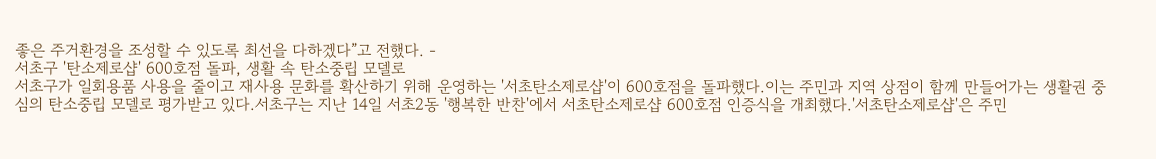좋은 주거환경을 조성할 수 있도록 최선을 다하겠다”고 전했다. -
서초구 '탄소제로샵' 600호점 돌파, 생활 속 탄소중립 모델로
서초구가 일회용품 사용을 줄이고 재사용 문화를 확산하기 위해 운영하는 '서초탄소제로샵'이 600호점을 돌파했다.이는 주민과 지역 상점이 함께 만들어가는 생활권 중심의 탄소중립 모델로 평가받고 있다.서초구는 지난 14일 서초2동 '행복한 반찬'에서 서초탄소제로샵 600호점 인증식을 개최했다.'서초탄소제로샵'은 주민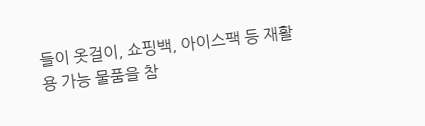들이 옷걸이, 쇼핑백, 아이스팩 등 재활용 가능 물품을 참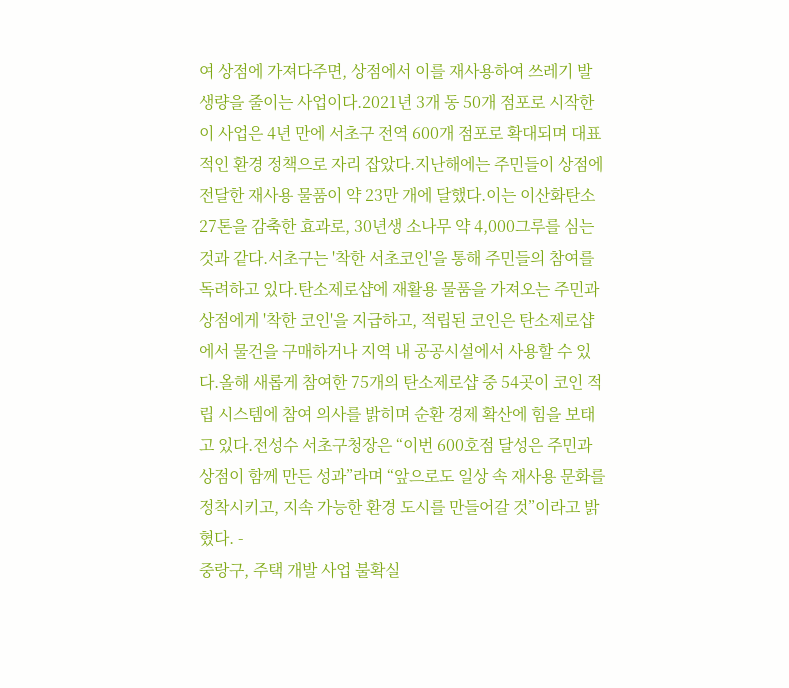여 상점에 가져다주면, 상점에서 이를 재사용하여 쓰레기 발생량을 줄이는 사업이다.2021년 3개 동 50개 점포로 시작한 이 사업은 4년 만에 서초구 전역 600개 점포로 확대되며 대표적인 환경 정책으로 자리 잡았다.지난해에는 주민들이 상점에 전달한 재사용 물품이 약 23만 개에 달했다.이는 이산화탄소 27톤을 감축한 효과로, 30년생 소나무 약 4,000그루를 심는 것과 같다.서초구는 '착한 서초코인'을 통해 주민들의 참여를 독려하고 있다.탄소제로샵에 재활용 물품을 가져오는 주민과 상점에게 '착한 코인'을 지급하고, 적립된 코인은 탄소제로샵에서 물건을 구매하거나 지역 내 공공시설에서 사용할 수 있다.올해 새롭게 참여한 75개의 탄소제로샵 중 54곳이 코인 적립 시스템에 참여 의사를 밝히며 순환 경제 확산에 힘을 보태고 있다.전성수 서초구청장은 “이번 600호점 달성은 주민과 상점이 함께 만든 성과”라며 “앞으로도 일상 속 재사용 문화를 정착시키고, 지속 가능한 환경 도시를 만들어갈 것”이라고 밝혔다. -
중랑구, 주택 개발 사업 불확실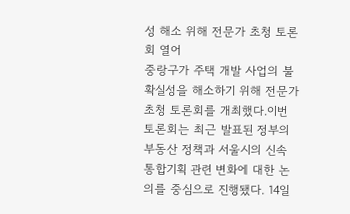성 해소 위해 전문가 초청 토론회 열어
중랑구가 주택 개발 사업의 불확실성을 해소하기 위해 전문가 초청 토론회를 개최했다.이번 토론회는 최근 발표된 정부의 부동산 정책과 서울시의 신속통합기획 관련 변화에 대한 논의를 중심으로 진행됐다. 14일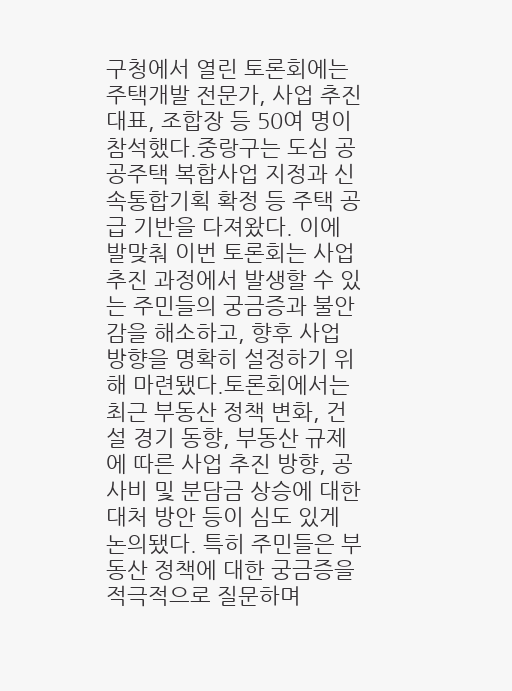구청에서 열린 토론회에는 주택개발 전문가, 사업 추진 대표, 조합장 등 50여 명이 참석했다.중랑구는 도심 공공주택 복합사업 지정과 신속통합기획 확정 등 주택 공급 기반을 다져왔다. 이에 발맞춰 이번 토론회는 사업 추진 과정에서 발생할 수 있는 주민들의 궁금증과 불안감을 해소하고, 향후 사업 방향을 명확히 설정하기 위해 마련됐다.토론회에서는 최근 부동산 정책 변화, 건설 경기 동향, 부동산 규제에 따른 사업 추진 방향, 공사비 및 분담금 상승에 대한 대처 방안 등이 심도 있게 논의됐다. 특히 주민들은 부동산 정책에 대한 궁금증을 적극적으로 질문하며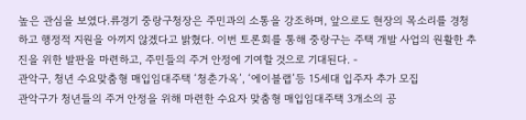높은 관심을 보였다.류경기 중랑구청장은 주민과의 소통을 강조하며, 앞으로도 현장의 목소리를 경청하고 행정적 지원을 아끼지 않겠다고 밝혔다. 이번 토론회를 통해 중랑구는 주택 개발 사업의 원활한 추진을 위한 발판을 마련하고, 주민들의 주거 안정에 기여할 것으로 기대된다. -
관악구, 청년 수요맞춤형 매입임대주택 ‘청춘가옥’, ‘에이블랩’등 15세대 입주자 추가 모집
관악구가 청년들의 주거 안정을 위해 마련한 수요자 맞춤형 매입임대주택 3개소의 공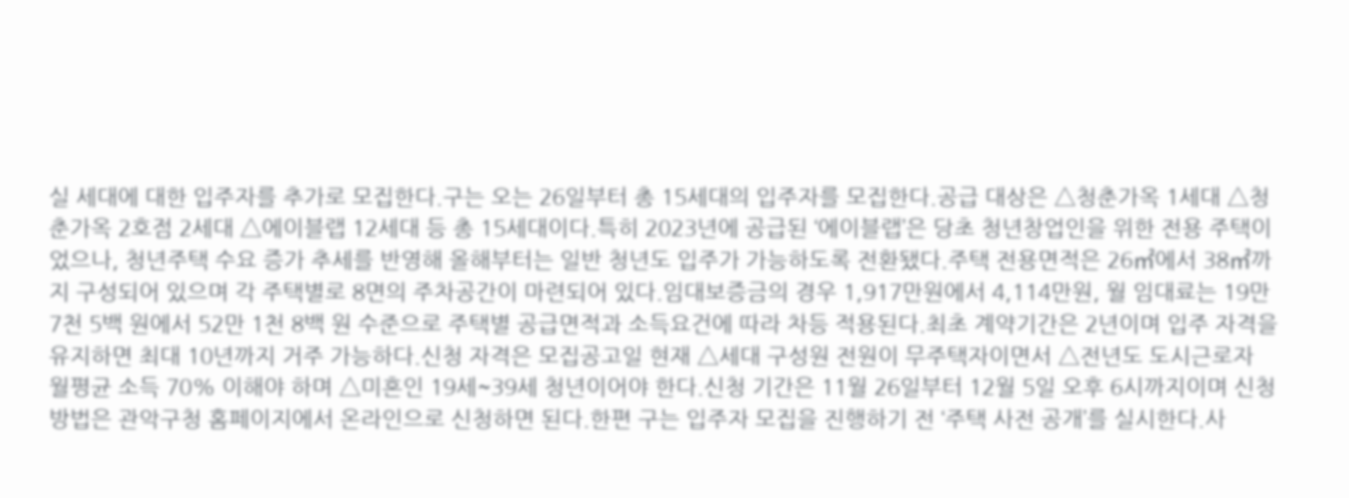실 세대에 대한 입주자를 추가로 모집한다.구는 오는 26일부터 총 15세대의 입주자를 모집한다.공급 대상은 △청춘가옥 1세대 △청춘가옥 2호점 2세대 △에이블랩 12세대 등 총 15세대이다.특히 2023년에 공급된 ‘에이블랩’은 당초 청년창업인을 위한 전용 주택이었으나, 청년주택 수요 증가 추세를 반영해 올해부터는 일반 청년도 입주가 가능하도록 전환됐다.주택 전용면적은 26㎡에서 38㎡까지 구성되어 있으며 각 주택별로 8면의 주차공간이 마련되어 있다.임대보증금의 경우 1,917만원에서 4,114만원, 월 임대료는 19만 7천 5백 원에서 52만 1천 8백 원 수준으로 주택별 공급면적과 소득요건에 따라 차등 적용된다.최초 계약기간은 2년이며 입주 자격을 유지하면 최대 10년까지 거주 가능하다.신청 자격은 모집공고일 현재 △세대 구성원 전원이 무주택자이면서 △전년도 도시근로자 월평균 소득 70% 이해야 하며 △미혼인 19세~39세 청년이어야 한다.신청 기간은 11월 26일부터 12월 5일 오후 6시까지이며 신청방법은 관악구청 홈페이지에서 온라인으로 신청하면 된다.한편 구는 입주자 모집을 진행하기 전 ‘주택 사전 공개’를 실시한다.사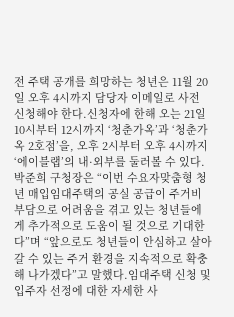전 주택 공개를 희망하는 청년은 11월 20일 오후 4시까지 담당자 이메일로 사전 신청해야 한다.신청자에 한해 오는 21일 10시부터 12시까지 ‘청춘가옥’과 ‘청춘가옥 2호점’을, 오후 2시부터 오후 4시까지 ‘에이블랩’의 내·외부를 둘러볼 수 있다.박준희 구청장은 “이번 수요자맞춤형 청년 매입임대주택의 공실 공급이 주거비 부담으로 어려움을 겪고 있는 청년들에게 추가적으로 도움이 될 것으로 기대한다”며 “앞으로도 청년들이 안심하고 살아갈 수 있는 주거 환경을 지속적으로 확충해 나가겠다”고 말했다.임대주택 신청 및 입주자 선정에 대한 자세한 사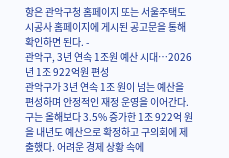항은 관악구청 홈페이지 또는 서울주택도시공사 홈페이지에 게시된 공고문을 통해 확인하면 된다. -
관악구, 3년 연속 1조원 예산 시대…2026년 1조 922억원 편성
관악구가 3년 연속 1조 원이 넘는 예산을 편성하며 안정적인 재정 운영을 이어간다.구는 올해보다 3.5% 증가한 1조 922억 원을 내년도 예산으로 확정하고 구의회에 제출했다. 어려운 경제 상황 속에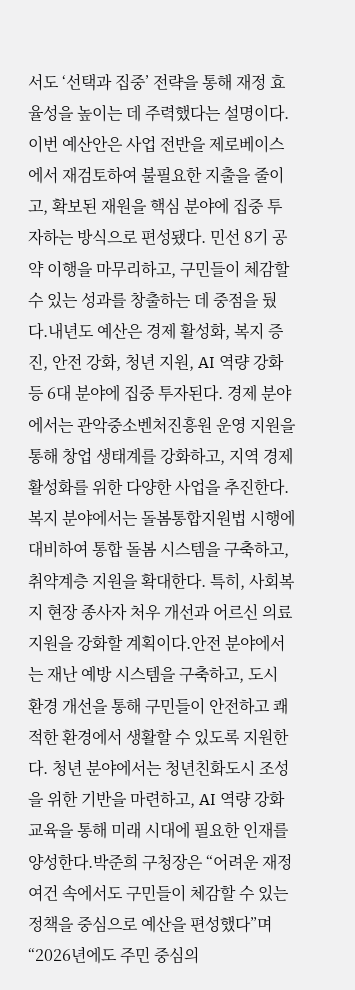서도 ‘선택과 집중’ 전략을 통해 재정 효율성을 높이는 데 주력했다는 설명이다.이번 예산안은 사업 전반을 제로베이스에서 재검토하여 불필요한 지출을 줄이고, 확보된 재원을 핵심 분야에 집중 투자하는 방식으로 편성됐다. 민선 8기 공약 이행을 마무리하고, 구민들이 체감할 수 있는 성과를 창출하는 데 중점을 뒀다.내년도 예산은 경제 활성화, 복지 증진, 안전 강화, 청년 지원, AI 역량 강화 등 6대 분야에 집중 투자된다. 경제 분야에서는 관악중소벤처진흥원 운영 지원을 통해 창업 생태계를 강화하고, 지역 경제 활성화를 위한 다양한 사업을 추진한다.복지 분야에서는 돌봄통합지원법 시행에 대비하여 통합 돌봄 시스템을 구축하고, 취약계층 지원을 확대한다. 특히, 사회복지 현장 종사자 처우 개선과 어르신 의료 지원을 강화할 계획이다.안전 분야에서는 재난 예방 시스템을 구축하고, 도시 환경 개선을 통해 구민들이 안전하고 쾌적한 환경에서 생활할 수 있도록 지원한다. 청년 분야에서는 청년친화도시 조성을 위한 기반을 마련하고, AI 역량 강화 교육을 통해 미래 시대에 필요한 인재를 양성한다.박준희 구청장은 “어려운 재정 여건 속에서도 구민들이 체감할 수 있는 정책을 중심으로 예산을 편성했다”며 “2026년에도 주민 중심의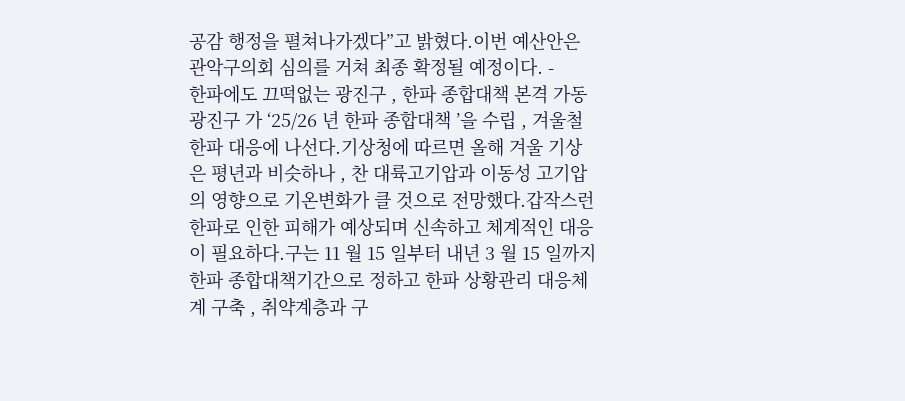공감 행정을 펼쳐나가겠다”고 밝혔다.이번 예산안은 관악구의회 심의를 거쳐 최종 확정될 예정이다. -
한파에도 끄떡없는 광진구 , 한파 종합대책 본격 가동
광진구 가 ‘25/26 년 한파 종합대책 ’을 수립 , 겨울철 한파 대응에 나선다.기상청에 따르면 올해 겨울 기상은 평년과 비슷하나 , 찬 대륙고기압과 이동성 고기압의 영향으로 기온변화가 클 것으로 전망했다.갑작스런 한파로 인한 피해가 예상되며 신속하고 체계적인 대응이 필요하다.구는 11 월 15 일부터 내년 3 월 15 일까지 한파 종합대책기간으로 정하고 한파 상황관리 대응체계 구축 , 취약계층과 구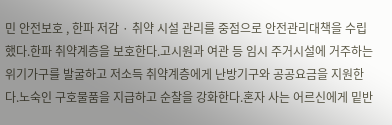민 안전보호 , 한파 저감 · 취약 시설 관리를 중점으로 안전관리대책을 수립했다.한파 취약계층을 보호한다.고시원과 여관 등 임시 주거시설에 거주하는 위기가구를 발굴하고 저소득 취약계층에게 난방기구와 공공요금을 지원한다.노숙인 구호물품을 지급하고 순찰을 강화한다.혼자 사는 어르신에게 밑반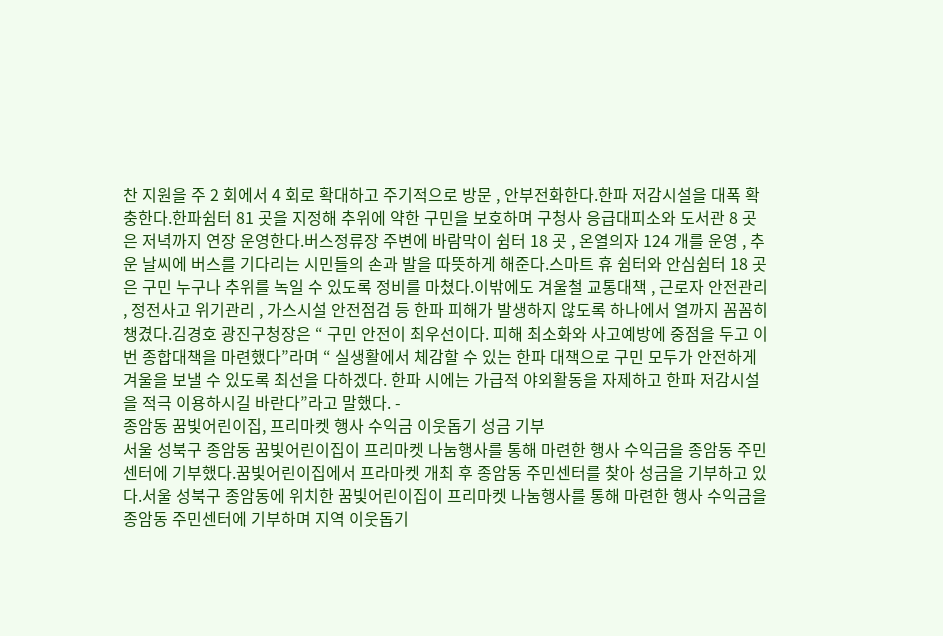찬 지원을 주 2 회에서 4 회로 확대하고 주기적으로 방문 , 안부전화한다.한파 저감시설을 대폭 확충한다.한파쉼터 81 곳을 지정해 추위에 약한 구민을 보호하며 구청사 응급대피소와 도서관 8 곳은 저녁까지 연장 운영한다.버스정류장 주변에 바람막이 쉼터 18 곳 , 온열의자 124 개를 운영 , 추운 날씨에 버스를 기다리는 시민들의 손과 발을 따뜻하게 해준다.스마트 휴 쉼터와 안심쉼터 18 곳은 구민 누구나 추위를 녹일 수 있도록 정비를 마쳤다.이밖에도 겨울철 교통대책 , 근로자 안전관리 , 정전사고 위기관리 , 가스시설 안전점검 등 한파 피해가 발생하지 않도록 하나에서 열까지 꼼꼼히 챙겼다.김경호 광진구청장은 “ 구민 안전이 최우선이다. 피해 최소화와 사고예방에 중점을 두고 이번 종합대책을 마련했다”라며 “ 실생활에서 체감할 수 있는 한파 대책으로 구민 모두가 안전하게 겨울을 보낼 수 있도록 최선을 다하겠다. 한파 시에는 가급적 야외활동을 자제하고 한파 저감시설을 적극 이용하시길 바란다”라고 말했다. -
종암동 꿈빛어린이집, 프리마켓 행사 수익금 이웃돕기 성금 기부
서울 성북구 종암동 꿈빛어린이집이 프리마켓 나눔행사를 통해 마련한 행사 수익금을 종암동 주민센터에 기부했다.꿈빛어린이집에서 프라마켓 개최 후 종암동 주민센터를 찾아 성금을 기부하고 있다.서울 성북구 종암동에 위치한 꿈빛어린이집이 프리마켓 나눔행사를 통해 마련한 행사 수익금을 종암동 주민센터에 기부하며 지역 이웃돕기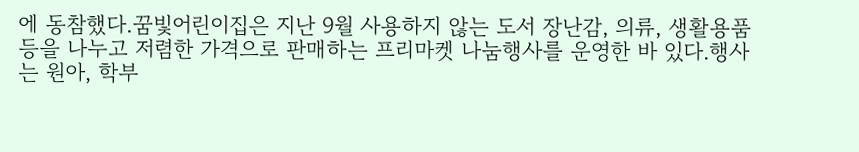에 동참했다.꿈빛어린이집은 지난 9월 사용하지 않는 도서 장난감, 의류, 생활용품 등을 나누고 저렴한 가격으로 판매하는 프리마켓 나눔행사를 운영한 바 있다.행사는 원아, 학부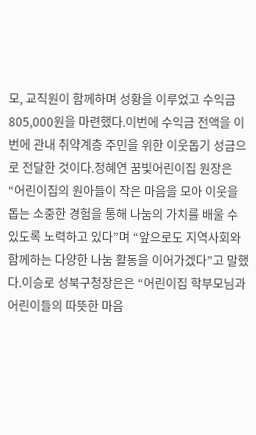모, 교직원이 함께하며 성황을 이루었고 수익금 805,000원을 마련했다.이번에 수익금 전액을 이번에 관내 취약계층 주민을 위한 이웃돕기 성금으로 전달한 것이다.정혜연 꿈빛어린이집 원장은 “어린이집의 원아들이 작은 마음을 모아 이웃을 돕는 소중한 경험을 통해 나눔의 가치를 배울 수 있도록 노력하고 있다”며 “앞으로도 지역사회와 함께하는 다양한 나눔 활동을 이어가겠다”고 말했다.이승로 성북구청장은은 “어린이집 학부모님과 어린이들의 따뜻한 마음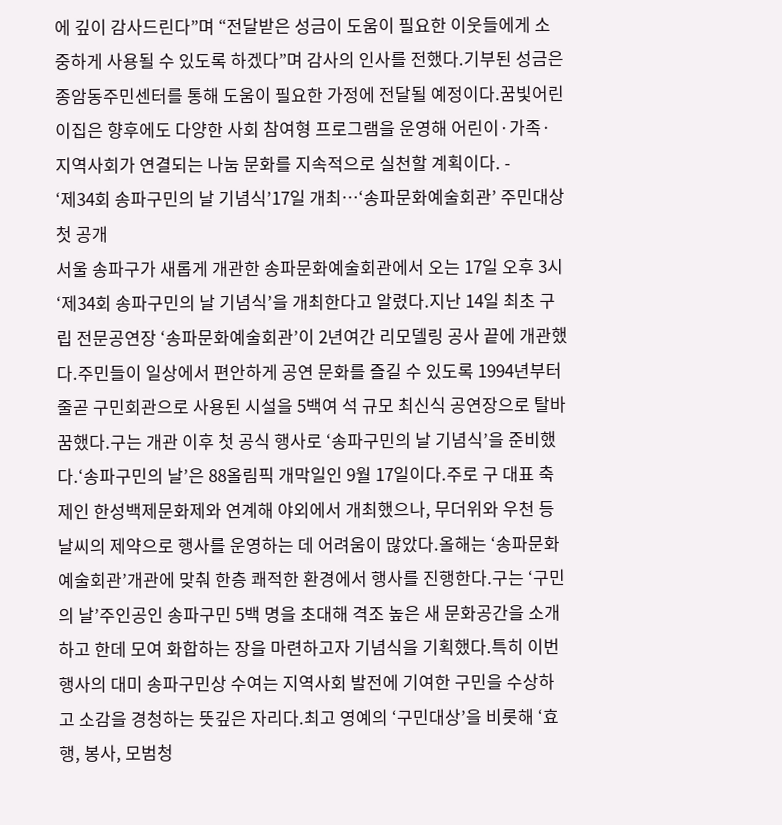에 깊이 감사드린다”며 “전달받은 성금이 도움이 필요한 이웃들에게 소중하게 사용될 수 있도록 하겠다”며 감사의 인사를 전했다.기부된 성금은 종암동주민센터를 통해 도움이 필요한 가정에 전달될 예정이다.꿈빛어린이집은 향후에도 다양한 사회 참여형 프로그램을 운영해 어린이·가족·지역사회가 연결되는 나눔 문화를 지속적으로 실천할 계획이다. -
‘제34회 송파구민의 날 기념식’17일 개최…‘송파문화예술회관’ 주민대상 첫 공개
서울 송파구가 새롭게 개관한 송파문화예술회관에서 오는 17일 오후 3시 ‘제34회 송파구민의 날 기념식’을 개최한다고 알렸다.지난 14일 최초 구립 전문공연장 ‘송파문화예술회관’이 2년여간 리모델링 공사 끝에 개관했다.주민들이 일상에서 편안하게 공연 문화를 즐길 수 있도록 1994년부터 줄곧 구민회관으로 사용된 시설을 5백여 석 규모 최신식 공연장으로 탈바꿈했다.구는 개관 이후 첫 공식 행사로 ‘송파구민의 날 기념식’을 준비했다.‘송파구민의 날’은 88올림픽 개막일인 9월 17일이다.주로 구 대표 축제인 한성백제문화제와 연계해 야외에서 개최했으나, 무더위와 우천 등 날씨의 제약으로 행사를 운영하는 데 어려움이 많았다.올해는 ‘송파문화예술회관’개관에 맞춰 한층 쾌적한 환경에서 행사를 진행한다.구는 ‘구민의 날’주인공인 송파구민 5백 명을 초대해 격조 높은 새 문화공간을 소개하고 한데 모여 화합하는 장을 마련하고자 기념식을 기획했다.특히 이번 행사의 대미 송파구민상 수여는 지역사회 발전에 기여한 구민을 수상하고 소감을 경청하는 뜻깊은 자리다.최고 영예의 ‘구민대상’을 비롯해 ‘효행, 봉사, 모범청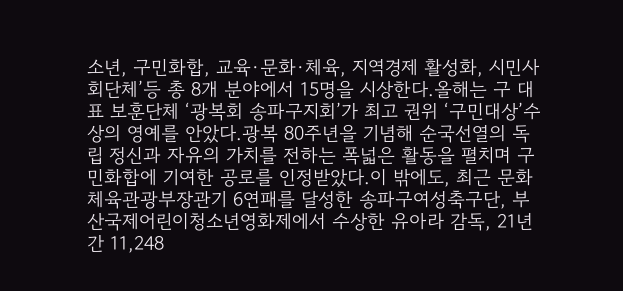소년, 구민화합, 교육·문화·체육, 지역경제 활성화, 시민사회단체’등 총 8개 분야에서 15명을 시상한다.올해는 구 대표 보훈단체 ‘광복회 송파구지회’가 최고 권위 ‘구민대상’수상의 영예를 안았다.광복 80주년을 기념해 순국선열의 독립 정신과 자유의 가치를 전하는 폭넓은 활동을 펼치며 구민화합에 기여한 공로를 인정받았다.이 밖에도, 최근 문화체육관광부장관기 6연패를 달성한 송파구여성축구단, 부산국제어린이청소년영화제에서 수상한 유아라 감독, 21년간 11,248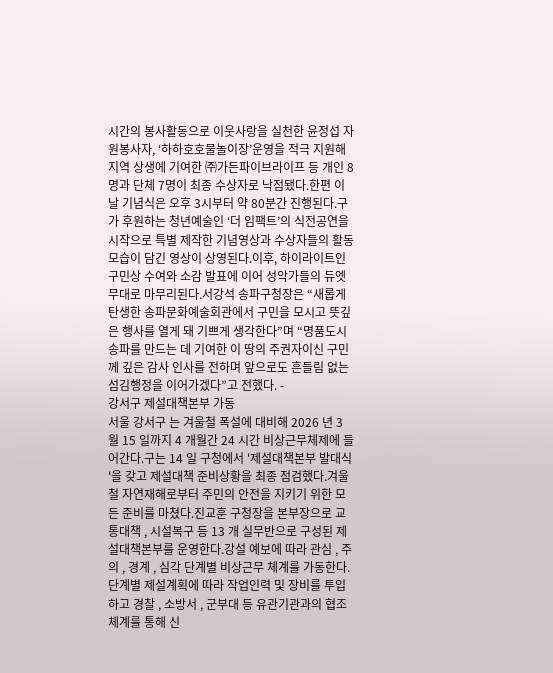시간의 봉사활동으로 이웃사랑을 실천한 윤정섭 자원봉사자, ‘하하호호물놀이장’운영을 적극 지원해 지역 상생에 기여한 ㈜가든파이브라이프 등 개인 8명과 단체 7명이 최종 수상자로 낙점됐다.한편 이날 기념식은 오후 3시부터 약 80분간 진행된다.구가 후원하는 청년예술인 ‘더 임팩트’의 식전공연을 시작으로 특별 제작한 기념영상과 수상자들의 활동 모습이 담긴 영상이 상영된다.이후, 하이라이트인 구민상 수여와 소감 발표에 이어 성악가들의 듀엣무대로 마무리된다.서강석 송파구청장은 “새롭게 탄생한 송파문화예술회관에서 구민을 모시고 뜻깊은 행사를 열게 돼 기쁘게 생각한다”며 “명품도시 송파를 만드는 데 기여한 이 땅의 주권자이신 구민께 깊은 감사 인사를 전하며 앞으로도 흔들림 없는 섬김행정을 이어가겠다”고 전했다. -
강서구 제설대책본부 가동
서울 강서구 는 겨울철 폭설에 대비해 2026 년 3 월 15 일까지 4 개월간 24 시간 비상근무체제에 들어간다.구는 14 일 구청에서 '제설대책본부 발대식 '을 갖고 제설대책 준비상황을 최종 점검했다.겨울철 자연재해로부터 주민의 안전을 지키기 위한 모든 준비를 마쳤다.진교훈 구청장을 본부장으로 교통대책 , 시설복구 등 13 개 실무반으로 구성된 제설대책본부를 운영한다.강설 예보에 따라 관심 , 주의 , 경계 , 심각 단계별 비상근무 체계를 가동한다.단계별 제설계획에 따라 작업인력 및 장비를 투입하고 경찰 , 소방서 , 군부대 등 유관기관과의 협조체계를 통해 신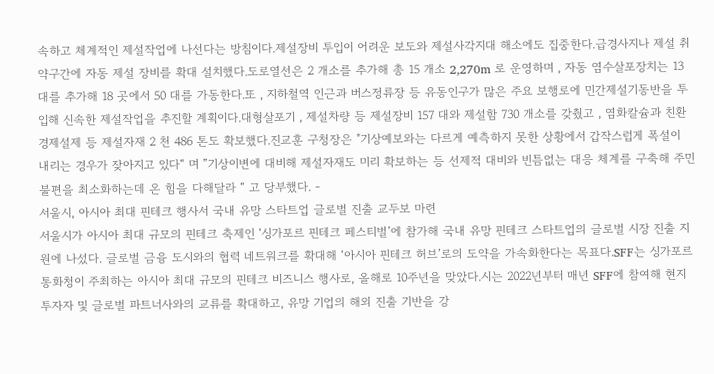속하고 체계적인 제설작업에 나선다는 방침이다.제설장비 투입이 어려운 보도와 제설사각지대 해소에도 집중한다.급경사지나 제설 취약구간에 자동 제설 장비를 확대 설치했다.도로열선은 2 개소를 추가해 총 15 개소 2,270m 로 운영하며 , 자동 염수살포장치는 13 대를 추가해 18 곳에서 50 대를 가동한다.또 , 지하철역 인근과 버스정류장 등 유동인구가 많은 주요 보행로에 민간제설기동반을 투입해 신속한 제설작업을 추진할 계획이다.대형살포기 , 제설차량 등 제설장비 157 대와 제설함 730 개소를 갖췄고 , 염화칼슘과 친환경제설제 등 제설자재 2 천 486 톤도 확보했다.진교훈 구청장은 "기상예보와는 다르게 예측하지 못한 상황에서 갑작스럽게 폭설이 내리는 경우가 잦아지고 있다“ 며 ”기상이변에 대비해 제설자재도 미리 확보하는 등 선제적 대비와 빈틈없는 대응 체계를 구축해 주민 불편을 최소화하는데 온 힘을 다해달라 “ 고 당부했다. -
서울시, 아시아 최대 핀테크 행사서 국내 유망 스타트업 글로벌 진출 교두보 마련
서울시가 아시아 최대 규모의 핀테크 축제인 ‘싱가포르 핀테크 페스티벌’에 참가해 국내 유망 핀테크 스타트업의 글로벌 시장 진출 지원에 나섰다. 글로벌 금융 도시와의 협력 네트워크를 확대해 ‘아시아 핀테크 허브’로의 도약을 가속화한다는 목표다.SFF는 싱가포르 통화청이 주최하는 아시아 최대 규모의 핀테크 비즈니스 행사로, 올해로 10주년을 맞았다.시는 2022년부터 매년 SFF에 참여해 현지 투자자 및 글로벌 파트너사와의 교류를 확대하고, 유망 기업의 해외 진출 기반을 강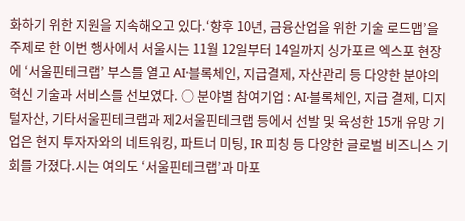화하기 위한 지원을 지속해오고 있다.‘향후 10년, 금융산업을 위한 기술 로드맵’을 주제로 한 이번 행사에서 서울시는 11월 12일부터 14일까지 싱가포르 엑스포 현장에 ‘서울핀테크랩’ 부스를 열고 AI·블록체인, 지급결제, 자산관리 등 다양한 분야의 혁신 기술과 서비스를 선보였다. ○ 분야별 참여기업 : AI‧블록체인, 지급 결제, 디지털자산, 기타서울핀테크랩과 제2서울핀테크랩 등에서 선발 및 육성한 15개 유망 기업은 현지 투자자와의 네트워킹, 파트너 미팅, IR 피칭 등 다양한 글로벌 비즈니스 기회를 가졌다.시는 여의도 ‘서울핀테크랩’과 마포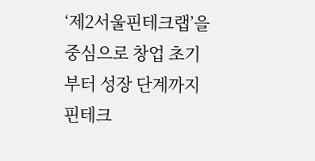‘제2서울핀테크랩’을 중심으로 창업 초기부터 성장 단계까지 핀테크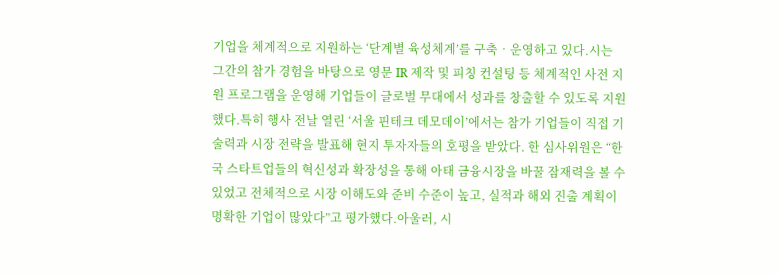기업을 체계적으로 지원하는 ‘단계별 육성체계’를 구축‧운영하고 있다.시는 그간의 참가 경험을 바탕으로 영문 IR 제작 및 피칭 컨설팅 등 체계적인 사전 지원 프로그램을 운영해 기업들이 글로벌 무대에서 성과를 창출할 수 있도록 지원했다.특히 행사 전날 열린 ‘서울 핀테크 데모데이’에서는 참가 기업들이 직접 기술력과 시장 전략을 발표해 현지 투자자들의 호평을 받았다. 한 심사위원은 “한국 스타트업들의 혁신성과 확장성을 통해 아태 금융시장을 바꿀 잠재력을 볼 수 있었고 전체적으로 시장 이해도와 준비 수준이 높고, 실적과 해외 진출 계획이 명확한 기업이 많았다”고 평가했다.아울러, 시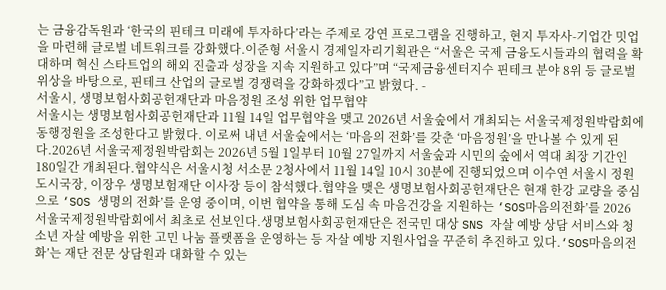는 금융감독원과 ‘한국의 핀테크 미래에 투자하다’라는 주제로 강연 프로그램을 진행하고, 현지 투자사-기업간 밋업을 마련해 글로벌 네트워크를 강화했다.이준형 서울시 경제일자리기획관은 “서울은 국제 금융도시들과의 협력을 확대하며 혁신 스타트업의 해외 진출과 성장을 지속 지원하고 있다”며 “국제금융센터지수 핀테크 분야 8위 등 글로벌 위상을 바탕으로, 핀테크 산업의 글로벌 경쟁력을 강화하겠다”고 밝혔다. -
서울시, 생명보험사회공헌재단과 마음정원 조성 위한 업무협약
서울시는 생명보험사회공헌재단과 11월 14일 업무협약을 맺고 2026년 서울숲에서 개최되는 서울국제정원박람회에 동행정원을 조성한다고 밝혔다. 이로써 내년 서울숲에서는 ‘마음의 전화’를 갖춘 ‘마음정원’을 만나볼 수 있게 된다.2026년 서울국제정원박람회는 2026년 5월 1일부터 10월 27일까지 서울숲과 시민의 숲에서 역대 최장 기간인 180일간 개최된다.협약식은 서울시청 서소문 2청사에서 11월 14일 10시 30분에 진행되었으며 이수연 서울시 정원도시국장, 이장우 생명보험재단 이사장 등이 참석했다.협약을 맺은 생명보험사회공헌재단은 현재 한강 교량을 중심으로 ‘SOS 생명의 전화’를 운영 중이며, 이번 협약을 통해 도심 속 마음건강을 지원하는 ‘SOS마음의전화’를 2026 서울국제정원박람회에서 최초로 선보인다.생명보험사회공헌재단은 전국민 대상 SNS 자살 예방 상담 서비스와 청소년 자살 예방을 위한 고민 나눔 플랫폼을 운영하는 등 자살 예방 지원사업을 꾸준히 추진하고 있다.‘SOS마음의전화’는 재단 전문 상담원과 대화할 수 있는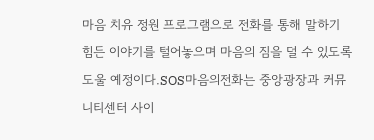마음 치유 정원 프로그램으로 전화를 통해 말하기 힘든 이야기를 털어놓으며 마음의 짐을 덜 수 있도록 도울 예정이다.SOS마음의전화는 중앙광장과 커뮤니티센터 사이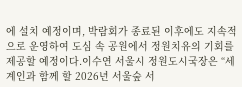에 설치 예정이며, 박람회가 종료된 이후에도 지속적으로 운영하여 도심 속 공원에서 정원치유의 기회를 제공할 예정이다.이수연 서울시 정원도시국장은 “세계인과 함께 할 2026년 서울숲 서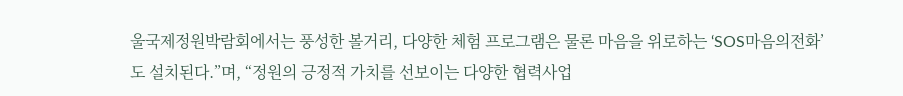울국제정원박람회에서는 풍성한 볼거리, 다양한 체험 프로그램은 물론 마음을 위로하는 ‘SOS마음의전화’도 설치된다.”며, “정원의 긍정적 가치를 선보이는 다양한 협력사업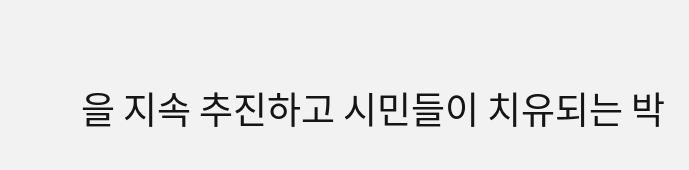을 지속 추진하고 시민들이 치유되는 박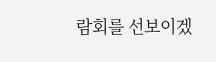람회를 선보이겠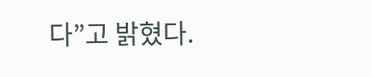다”고 밝혔다.